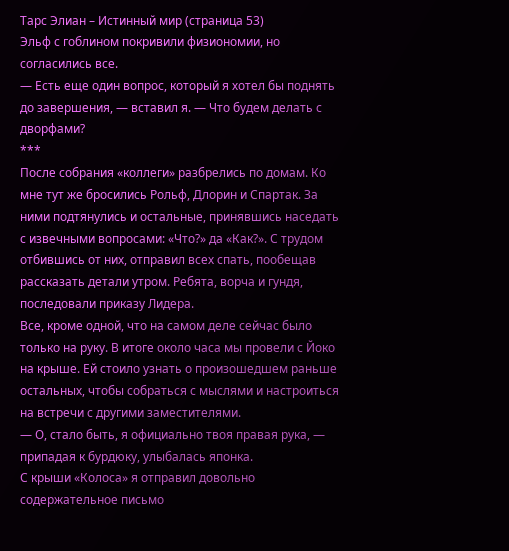Тарс Элиан – Истинный мир (страница 53)
Эльф с гоблином покривили физиономии, но согласились все.
— Есть еще один вопрос, который я хотел бы поднять до завершения, — вставил я. — Что будем делать с дворфами?
***
После собрания «коллеги» разбрелись по домам. Ко мне тут же бросились Рольф, Длорин и Спартак. За ними подтянулись и остальные, принявшись наседать с извечными вопросами: «Что?» да «Как?». С трудом отбившись от них, отправил всех спать, пообещав рассказать детали утром. Ребята, ворча и гундя, последовали приказу Лидера.
Все, кроме одной, что на самом деле сейчас было только на руку. В итоге около часа мы провели с Йоко на крыше. Ей стоило узнать о произошедшем раньше остальных, чтобы собраться с мыслями и настроиться на встречи с другими заместителями.
— О, стало быть, я официально твоя правая рука, — припадая к бурдюку, улыбалась японка.
С крыши «Колоса» я отправил довольно содержательное письмо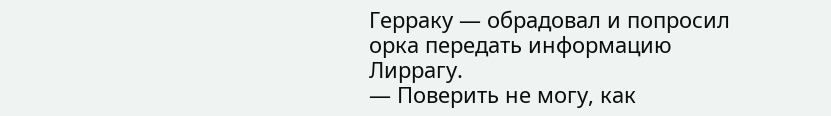Герраку — обрадовал и попросил орка передать информацию Лиррагу.
— Поверить не могу, как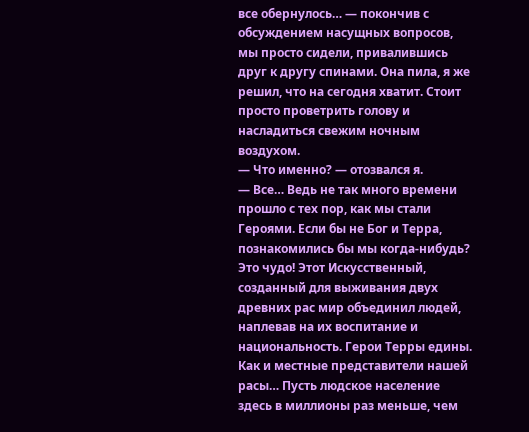все обернулось… — покончив с обсуждением насущных вопросов, мы просто сидели, привалившись друг к другу спинами. Она пила, я же решил, что на сегодня хватит. Стоит просто проветрить голову и насладиться свежим ночным воздухом.
— Что именно? — отозвался я.
— Все… Ведь не так много времени прошло с тех пор, как мы стали Героями. Если бы не Бог и Терра, познакомились бы мы когда-нибудь? Это чудо! Этот Искусственный, созданный для выживания двух древних рас мир объединил людей, наплевав на их воспитание и национальность. Герои Терры едины. Как и местные представители нашей расы… Пусть людское население здесь в миллионы раз меньше, чем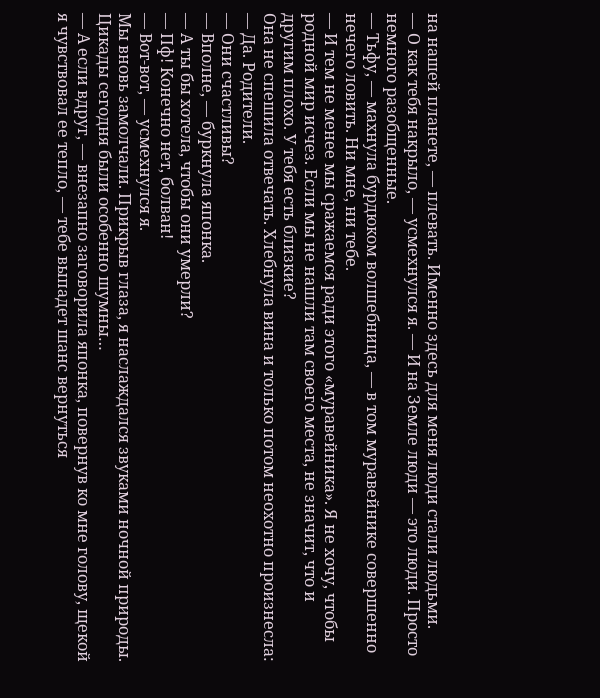на нашей планете, — плевать. Именно здесь для меня люди стали людьми.
— О как тебя накрыло, — усмехнулся я. — И на Земле люди — это люди. Просто немного разобщенные.
— Тьфу, — махнула бурдюком волшебница, — в том муравейнике совершенно нечего ловить. Ни мне, ни тебе.
— И тем не менее мы сражаемся ради этого «муравейника». Я не хочу, чтобы родной мир исчез. Если мы не нашли там своего места, не значит, что и другим плохо. У тебя есть близкие?
Она не спешила отвечать. Хлебнула вина и только потом неохотно произнесла:
— Да. Родители.
— Они счастливы?
— Вполне, — буркнула японка.
— А ты бы хотела, чтобы они умерли?
— Пф! Конечно нет, болван!
— Вот-вот, — усмехнулся я.
Мы вновь замолчали. Прикрыв глаза, я наслаждался звуками ночной природы. Цикады сегодня были особенно шумны…
— А если вдруг, — внезапно заговорила японка, повернув ко мне голову, щекой я чувствовал ее тепло, — тебе выпадет шанс вернуться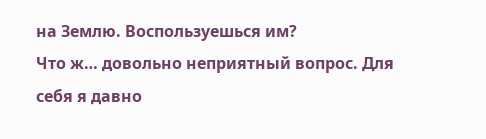на Землю. Воспользуешься им?
Что ж… довольно неприятный вопрос. Для себя я давно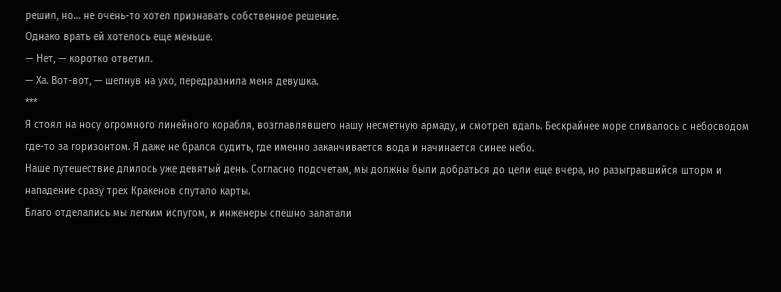решил, но… не очень-то хотел признавать собственное решение.
Однако врать ей хотелось еще меньше.
— Нет, — коротко ответил.
— Ха. Вот-вот, — шепнув на ухо, передразнила меня девушка.
***
Я стоял на носу огромного линейного корабля, возглавлявшего нашу несметную армаду, и смотрел вдаль. Бескрайнее море сливалось с небосводом где-то за горизонтом. Я даже не брался судить, где именно заканчивается вода и начинается синее небо.
Наше путешествие длилось уже девятый день. Согласно подсчетам, мы должны были добраться до цели еще вчера, но разыгравшийся шторм и нападение сразу трех Кракенов спутало карты.
Благо отделались мы легким испугом, и инженеры спешно залатали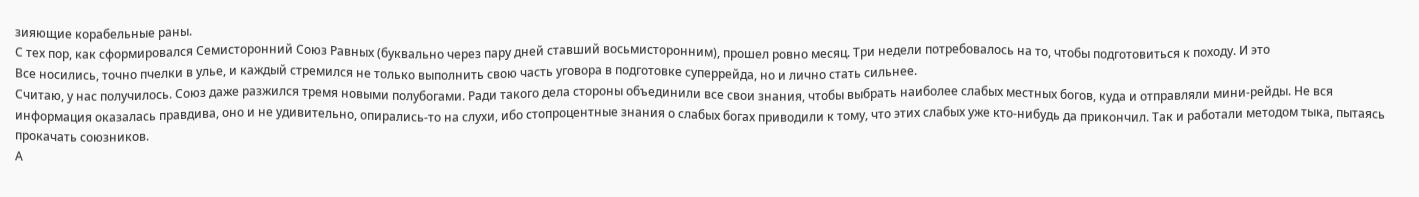зияющие корабельные раны.
С тех пор, как сформировался Семисторонний Союз Равных (буквально через пару дней ставший восьмисторонним), прошел ровно месяц. Три недели потребовалось на то, чтобы подготовиться к походу. И это
Все носились, точно пчелки в улье, и каждый стремился не только выполнить свою часть уговора в подготовке суперрейда, но и лично стать сильнее.
Считаю, у нас получилось. Союз даже разжился тремя новыми полубогами. Ради такого дела стороны объединили все свои знания, чтобы выбрать наиболее слабых местных богов, куда и отправляли мини-рейды. Не вся информация оказалась правдива, оно и не удивительно, опирались-то на слухи, ибо стопроцентные знания о слабых богах приводили к тому, что этих слабых уже кто-нибудь да прикончил. Так и работали методом тыка, пытаясь прокачать союзников.
А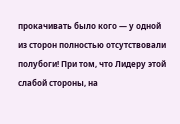прокачивать было кого — у одной из сторон полностью отсутствовали полубоги! При том, что Лидеру этой слабой стороны, на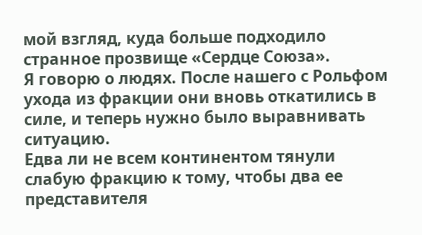мой взгляд, куда больше подходило странное прозвище «Сердце Союза».
Я говорю о людях. После нашего с Рольфом ухода из фракции они вновь откатились в силе, и теперь нужно было выравнивать ситуацию.
Едва ли не всем континентом тянули слабую фракцию к тому, чтобы два ее представителя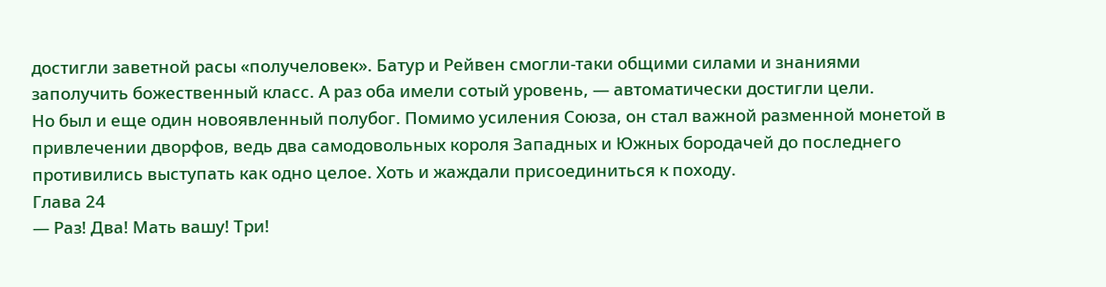достигли заветной расы «получеловек». Батур и Рейвен смогли-таки общими силами и знаниями заполучить божественный класс. А раз оба имели сотый уровень, — автоматически достигли цели.
Но был и еще один новоявленный полубог. Помимо усиления Союза, он стал важной разменной монетой в привлечении дворфов, ведь два самодовольных короля Западных и Южных бородачей до последнего противились выступать как одно целое. Хоть и жаждали присоединиться к походу.
Глава 24
— Раз! Два! Мать вашу! Три!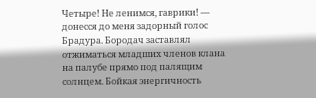Четыре! Не ленимся, гаврики! — донесся до меня задорный голос Брадура. Бородач заставлял отжиматься младших членов клана на палубе прямо под палящим солнцем. Бойкая энергичность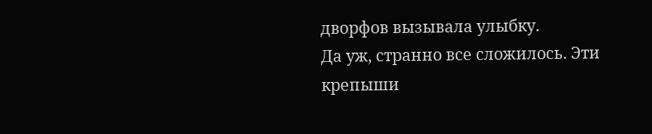дворфов вызывала улыбку.
Да уж, странно все сложилось. Эти крепыши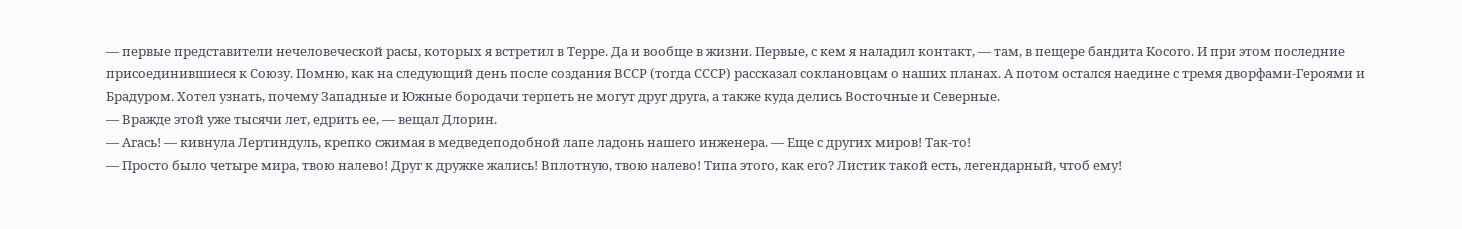— первые представители нечеловеческой расы, которых я встретил в Терре. Да и вообще в жизни. Первые, с кем я наладил контакт, — там, в пещере бандита Косого. И при этом последние присоединившиеся к Союзу. Помню, как на следующий день после создания ВССР (тогда СССР) рассказал соклановцам о наших планах. А потом остался наедине с тремя дворфами-Героями и Брадуром. Хотел узнать, почему Западные и Южные бородачи терпеть не могут друг друга, а также куда делись Восточные и Северные.
— Вражде этой уже тысячи лет, едрить ее, — вещал Длорин.
— Агась! — кивнула Лертиндуль, крепко сжимая в медведеподобной лапе ладонь нашего инженера. — Еще с других миров! Так-то!
— Просто было четыре мира, твою налево! Друг к дружке жались! Вплотную, твою налево! Типа этого, как его? Листик такой есть, легендарный, чтоб ему!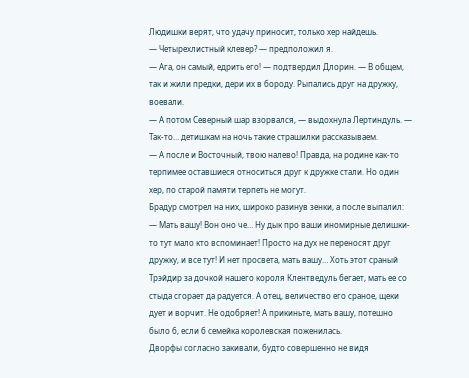Людишки верят, что удачу приносит, только хер найдешь.
— Четырехлистный клевер? — предположил я.
— Ага, он самый, едрить его! — подтвердил Длорин. — В общем, так и жили предки, дери их в бороду. Рыпались друг на дружку, воевали.
— А потом Северный шар взорвался, — выдохнула Лертиндуль. — Так-то… детишкам на ночь такие страшилки рассказываем.
— А после и Восточный, твою налево! Правда, на родине как-то терпимее оставшиеся относиться друг к дружке стали. Но один хер, по старой памяти терпеть не могут.
Брадур смотрел на них, широко разинув зенки, а после выпалил:
— Мать вашу! Вон оно че… Ну дык про ваши иномирные делишки-то тут мало кто вспоминает! Просто на дух не переносят друг дружку, и все тут! И нет просвета, мать вашу… Хоть этот сраный Трэйдир за дочкой нашего короля Клентведуль бегает, мать ее со стыда сгорает да радуется. А отец, величество его сраное, щеки дует и ворчит. Не одобряет! А прикиньте, мать вашу, потешно было б, если б семейка королевская поженилась.
Дворфы согласно закивали, будто совершенно не видя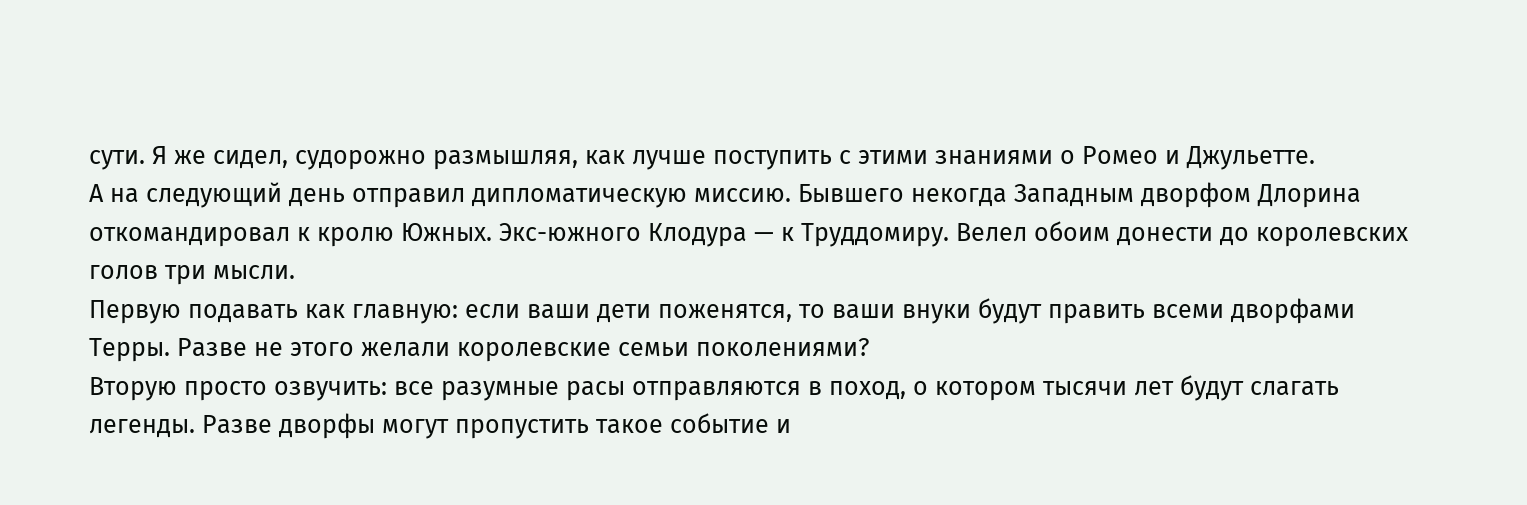сути. Я же сидел, судорожно размышляя, как лучше поступить с этими знаниями о Ромео и Джульетте.
А на следующий день отправил дипломатическую миссию. Бывшего некогда Западным дворфом Длорина откомандировал к кролю Южных. Экс-южного Клодура — к Труддомиру. Велел обоим донести до королевских голов три мысли.
Первую подавать как главную: если ваши дети поженятся, то ваши внуки будут править всеми дворфами Терры. Разве не этого желали королевские семьи поколениями?
Вторую просто озвучить: все разумные расы отправляются в поход, о котором тысячи лет будут слагать легенды. Разве дворфы могут пропустить такое событие и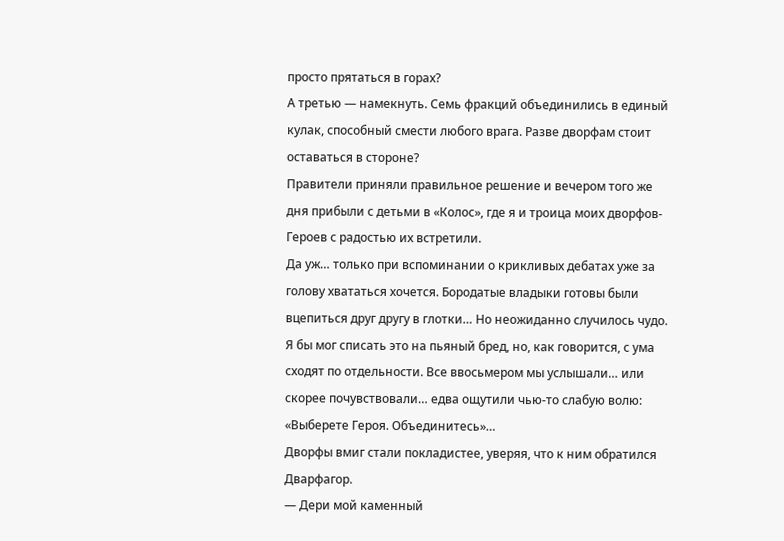просто прятаться в горах?
А третью — намекнуть. Семь фракций объединились в единый кулак, способный смести любого врага. Разве дворфам стоит оставаться в стороне?
Правители приняли правильное решение и вечером того же дня прибыли с детьми в «Колос», где я и троица моих дворфов-Героев с радостью их встретили.
Да уж… только при вспоминании о крикливых дебатах уже за голову хвататься хочется. Бородатые владыки готовы были вцепиться друг другу в глотки… Но неожиданно случилось чудо. Я бы мог списать это на пьяный бред, но, как говорится, с ума сходят по отдельности. Все ввосьмером мы услышали… или скорее почувствовали… едва ощутили чью-то слабую волю: «Выберете Героя. Объединитесь»…
Дворфы вмиг стали покладистее, уверяя, что к ним обратился Дварфагор.
— Дери мой каменный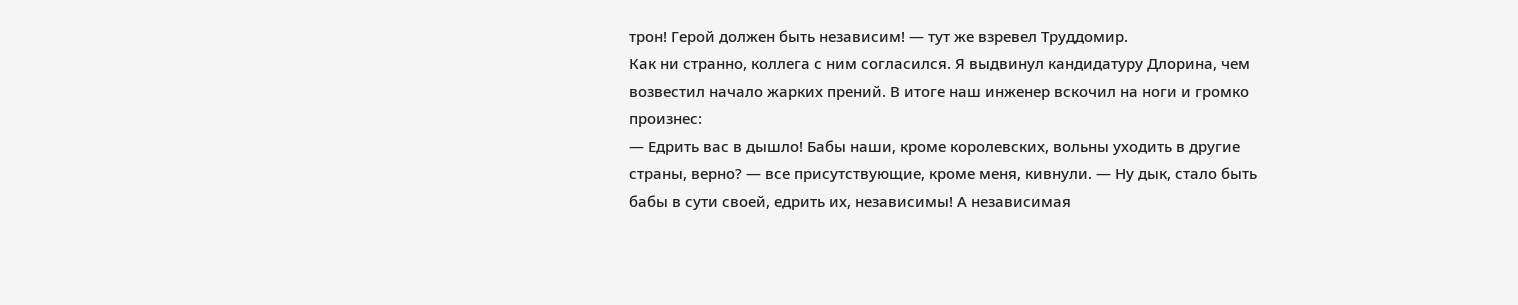трон! Герой должен быть независим! — тут же взревел Труддомир.
Как ни странно, коллега с ним согласился. Я выдвинул кандидатуру Длорина, чем возвестил начало жарких прений. В итоге наш инженер вскочил на ноги и громко произнес:
— Едрить вас в дышло! Бабы наши, кроме королевских, вольны уходить в другие страны, верно? — все присутствующие, кроме меня, кивнули. — Ну дык, стало быть бабы в сути своей, едрить их, независимы! А независимая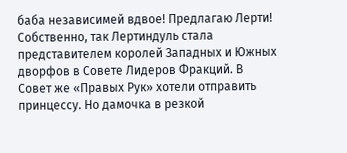баба независимей вдвое! Предлагаю Лерти!
Собственно, так Лертиндуль стала представителем королей Западных и Южных дворфов в Совете Лидеров Фракций. В Совет же «Правых Рук» хотели отправить принцессу. Но дамочка в резкой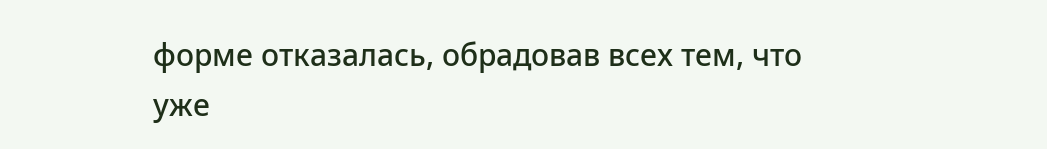форме отказалась, обрадовав всех тем, что уже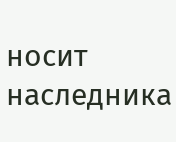носит наследника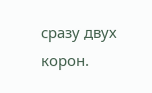сразу двух корон.